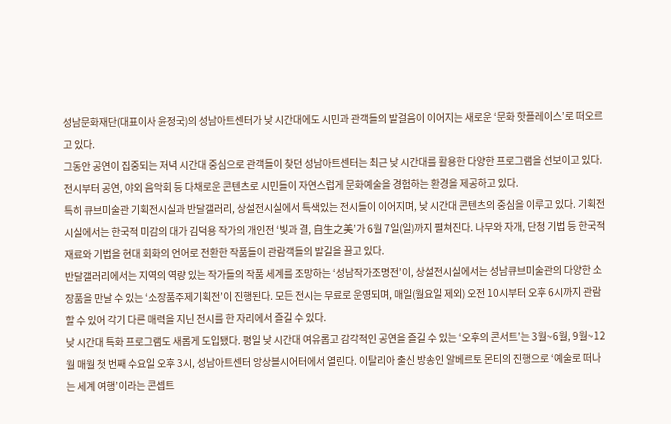성남문화재단(대표이사 윤정국)의 성남아트센터가 낮 시간대에도 시민과 관객들의 발걸음이 이어지는 새로운 ‘문화 핫플레이스’로 떠오르고 있다.
그동안 공연이 집중되는 저녁 시간대 중심으로 관객들이 찾던 성남아트센터는 최근 낮 시간대를 활용한 다양한 프로그램을 선보이고 있다. 전시부터 공연, 야외 음악회 등 다채로운 콘텐츠로 시민들이 자연스럽게 문화예술을 경험하는 환경을 제공하고 있다.
특히 큐브미술관 기획전시실과 반달갤러리, 상설전시실에서 특색있는 전시들이 이어지며, 낮 시간대 콘텐츠의 중심을 이루고 있다. 기획전시실에서는 한국적 미감의 대가 김덕용 작가의 개인전 ‘빛과 결, 自生之美’가 6월 7일(일)까지 펼쳐진다. 나무와 자개, 단청 기법 등 한국적 재료와 기법을 현대 회화의 언어로 전환한 작품들이 관람객들의 발길을 끌고 있다.
반달갤러리에서는 지역의 역량 있는 작가들의 작품 세계를 조망하는 ‘성남작가조명전’이, 상설전시실에서는 성남큐브미술관의 다양한 소장품을 만날 수 있는 ‘소장품주제기획전’이 진행된다. 모든 전시는 무료로 운영되며, 매일(월요일 제외) 오전 10시부터 오후 6시까지 관람할 수 있어 각기 다른 매력을 지닌 전시를 한 자리에서 즐길 수 있다.
낮 시간대 특화 프로그램도 새롭게 도입됐다. 평일 낮 시간대 여유롭고 감각적인 공연을 즐길 수 있는 ‘오후의 콘서트’는 3월~6월, 9월~12월 매월 첫 번째 수요일 오후 3시, 성남아트센터 앙상블시어터에서 열린다. 이탈리아 출신 방송인 알베르토 몬티의 진행으로 ‘예술로 떠나는 세계 여행’이라는 콘셉트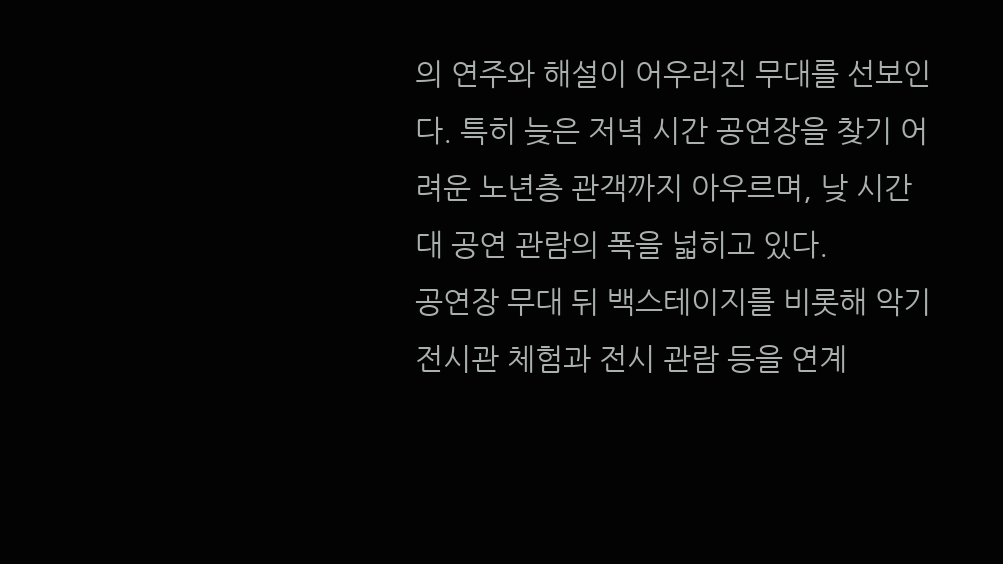의 연주와 해설이 어우러진 무대를 선보인다. 특히 늦은 저녁 시간 공연장을 찾기 어려운 노년층 관객까지 아우르며, 낮 시간대 공연 관람의 폭을 넓히고 있다.
공연장 무대 뒤 백스테이지를 비롯해 악기전시관 체험과 전시 관람 등을 연계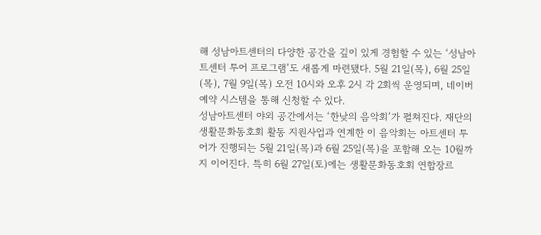해 성남아트센터의 다양한 공간을 깊이 있게 경험할 수 있는 ‘성남아트센터 투어 프로그램’도 새롭게 마련됐다. 5월 21일(목), 6월 25일(목), 7월 9일(목) 오전 10시와 오후 2시 각 2회씩 운영되며, 네이버 예약 시스템을 통해 신청할 수 있다.
성남아트센터 야외 공간에서는 ‘한낮의 음악회’가 펼쳐진다. 재단의 생활문화동호회 활동 지원사업과 연계한 이 음악회는 아트센터 투어가 진행되는 5월 21일(목)과 6월 25일(목)을 포함해 오는 10월까지 이어진다. 특히 6월 27일(토)에는 생활문화동호회 연합장르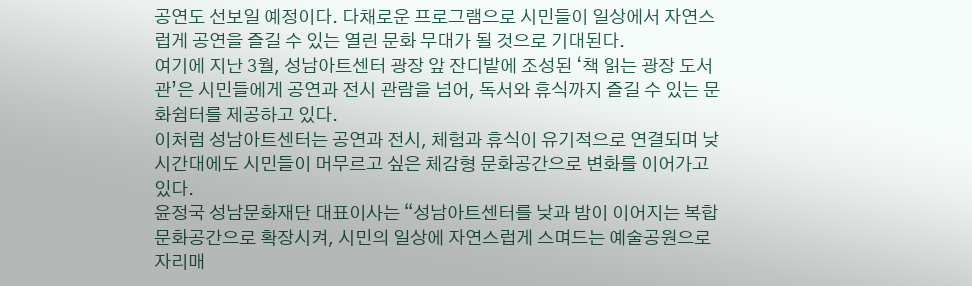공연도 선보일 예정이다. 다채로운 프로그램으로 시민들이 일상에서 자연스럽게 공연을 즐길 수 있는 열린 문화 무대가 될 것으로 기대된다.
여기에 지난 3월, 성남아트센터 광장 앞 잔디밭에 조성된 ‘책 읽는 광장 도서관’은 시민들에게 공연과 전시 관람을 넘어, 독서와 휴식까지 즐길 수 있는 문화쉼터를 제공하고 있다.
이처럼 성남아트센터는 공연과 전시, 체험과 휴식이 유기적으로 연결되며 낮 시간대에도 시민들이 머무르고 싶은 체감형 문화공간으로 변화를 이어가고 있다.
윤정국 성남문화재단 대표이사는 “성남아트센터를 낮과 밤이 이어지는 복합문화공간으로 확장시켜, 시민의 일상에 자연스럽게 스며드는 예술공원으로 자리매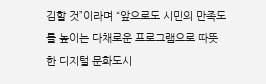김할 것”이라며 “앞으로도 시민의 만족도를 높이는 다채로운 프로그램으로 따뜻한 디지털 문화도시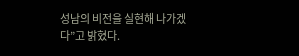성남의 비전을 실현해 나가겠다”고 밝혔다.